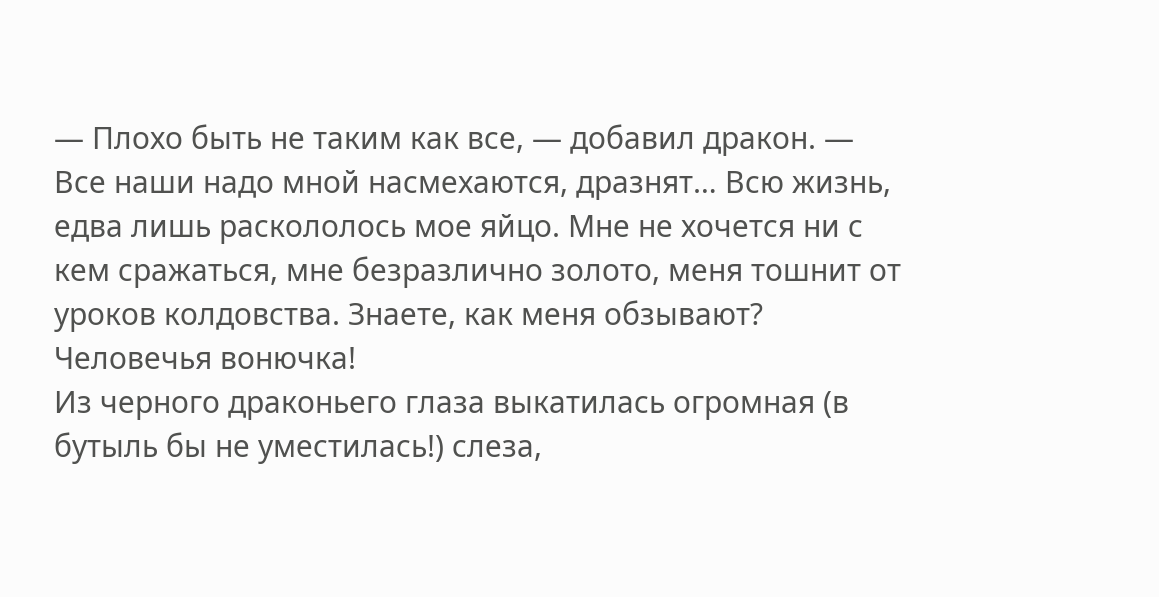— Плохо быть не таким как все, — добавил дракон. — Все наши надо мной насмехаются, дразнят… Всю жизнь, едва лишь раскололось мое яйцо. Мне не хочется ни с кем сражаться, мне безразлично золото, меня тошнит от уроков колдовства. Знаете, как меня обзывают? Человечья вонючка!
Из черного драконьего глаза выкатилась огромная (в бутыль бы не уместилась!) слеза,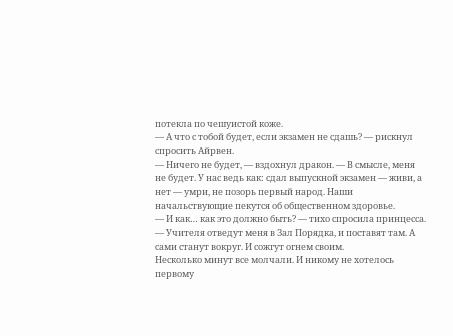потекла по чешуистой коже.
— А что с тобой будет, если экзамен не сдашь? — рискнул спросить Айрвен.
— Ничего не будет, — вздохнул дракон. — В смысле, меня не будет. У нас ведь как: сдал выпускной экзамен — живи, а нет — умри, не позорь первый народ. Наши начальствующие пекутся об общественном здоровье.
— И как… как это должно быть? — тихо спросила принцесса.
— Учителя отведут меня в Зал Порядка, и поставят там. А сами станут вокруг. И сожгут огнем своим.
Несколько минут все молчали. И никому не хотелось первому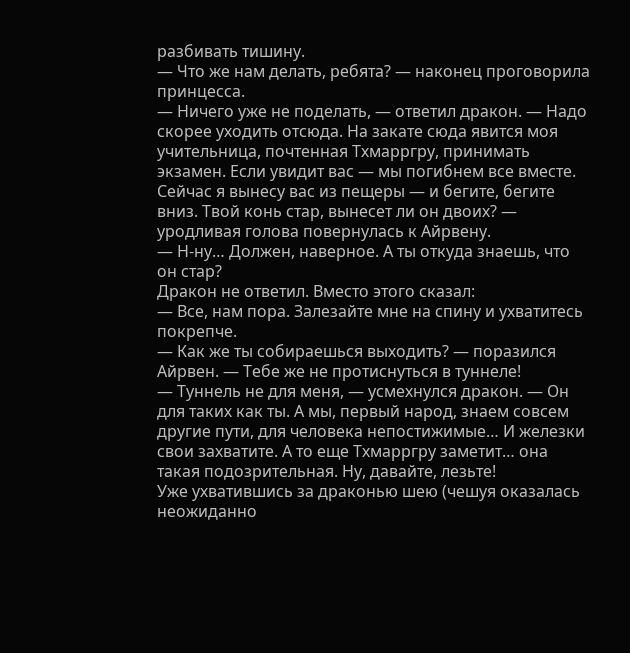разбивать тишину.
— Что же нам делать, ребята? — наконец проговорила принцесса.
— Ничего уже не поделать, — ответил дракон. — Надо скорее уходить отсюда. На закате сюда явится моя учительница, почтенная Тхмарргру, принимать экзамен. Если увидит вас — мы погибнем все вместе. Сейчас я вынесу вас из пещеры — и бегите, бегите вниз. Твой конь стар, вынесет ли он двоих? — уродливая голова повернулась к Айрвену.
— Н-ну… Должен, наверное. А ты откуда знаешь, что он стар?
Дракон не ответил. Вместо этого сказал:
— Все, нам пора. Залезайте мне на спину и ухватитесь покрепче.
— Как же ты собираешься выходить? — поразился Айрвен. — Тебе же не протиснуться в туннеле!
— Туннель не для меня, — усмехнулся дракон. — Он для таких как ты. А мы, первый народ, знаем совсем другие пути, для человека непостижимые… И железки свои захватите. А то еще Тхмарргру заметит… она такая подозрительная. Ну, давайте, лезьте!
Уже ухватившись за драконью шею (чешуя оказалась неожиданно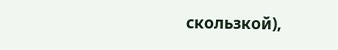скользкой),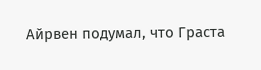Айрвен подумал, что Граста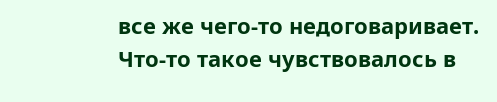все же чего-то недоговаривает. Что-то такое чувствовалось в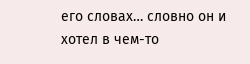его словах… словно он и хотел в чем-то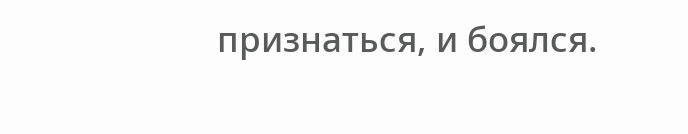признаться, и боялся.